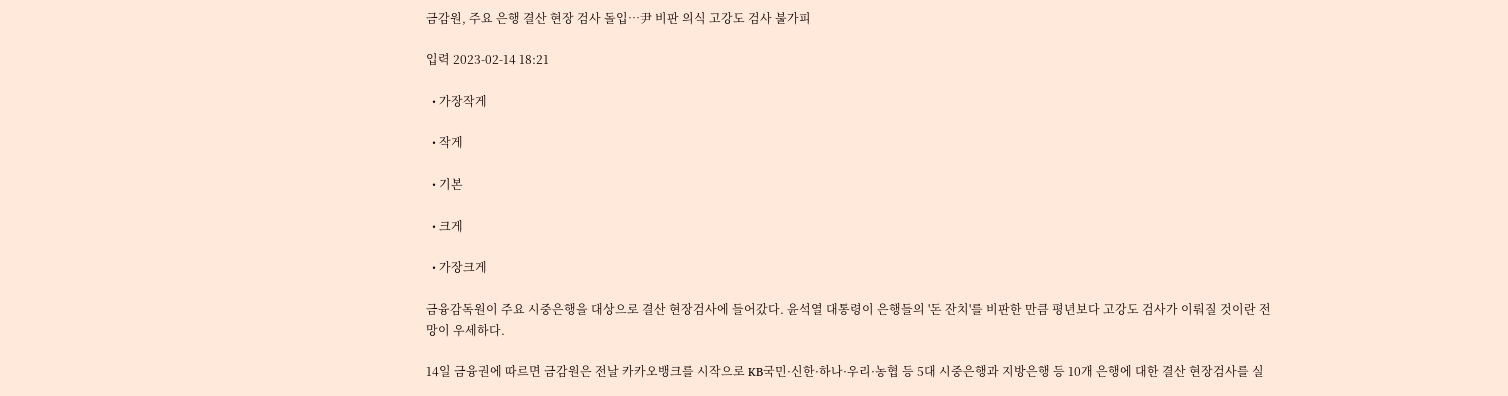금감원, 주요 은행 결산 현장 검사 돌입…尹 비판 의식 고강도 검사 불가피

입력 2023-02-14 18:21

  • 가장작게

  • 작게

  • 기본

  • 크게

  • 가장크게

금융감독원이 주요 시중은행을 대상으로 결산 현장검사에 들어갔다. 윤석열 대통령이 은행들의 '돈 잔치'를 비판한 만큼 평년보다 고강도 검사가 이뤄질 것이란 전망이 우세하다.

14일 금융권에 따르면 금감원은 전날 카카오뱅크를 시작으로 KB국민·신한·하나·우리·농협 등 5대 시중은행과 지방은행 등 10개 은행에 대한 결산 현장검사를 실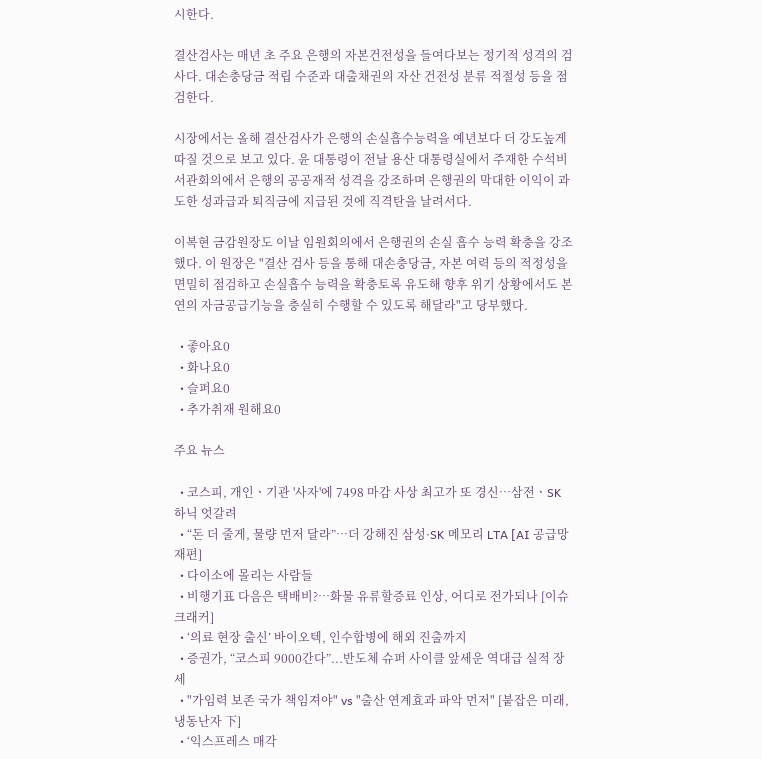시한다.

결산검사는 매년 초 주요 은행의 자본건전성을 들여다보는 정기적 성격의 검사다. 대손충당금 적립 수준과 대출채권의 자산 건전성 분류 적절성 등을 점검한다.

시장에서는 올해 결산검사가 은행의 손실흡수능력을 예년보다 더 강도높게 따질 것으로 보고 있다. 윤 대통령이 전날 용산 대통령실에서 주재한 수석비서관회의에서 은행의 공공재적 성격을 강조하며 은행권의 막대한 이익이 과도한 성과급과 퇴직금에 지급된 것에 직격탄을 날려서다.

이복현 금감원장도 이날 임원회의에서 은행권의 손실 흡수 능력 확충을 강조했다. 이 원장은 "결산 검사 등을 통해 대손충당금, 자본 여력 등의 적정성을 면밀히 점검하고 손실흡수 능력을 확충토록 유도해 향후 위기 상황에서도 본연의 자금공급기능을 충실히 수행할 수 있도록 해달라"고 당부했다.

  • 좋아요0
  • 화나요0
  • 슬퍼요0
  • 추가취재 원해요0

주요 뉴스

  • 코스피, 개인ㆍ기관 '사자'에 7498 마감 사상 최고가 또 경신⋯삼전ㆍSK하닉 엇갈려
  • “돈 더 줄게, 물량 먼저 달라”…더 강해진 삼성·SK 메모리 LTA [AI 공급망 재편]
  • 다이소에 몰리는 사람들
  • 비행기표 다음은 택배비?⋯화물 유류할증료 인상, 어디로 전가되나 [이슈크래커]
  • ‘의료 현장 출신’ 바이오텍, 인수합병에 해외 진출까지
  • 증권가, “코스피 9000간다”...반도체 슈퍼 사이클 앞세운 역대급 실적 장세
  • "가임력 보존 국가 책임져야" vs "출산 연계효과 파악 먼저" [붙잡은 미래, 냉동난자 下]
  • ‘익스프레스 매각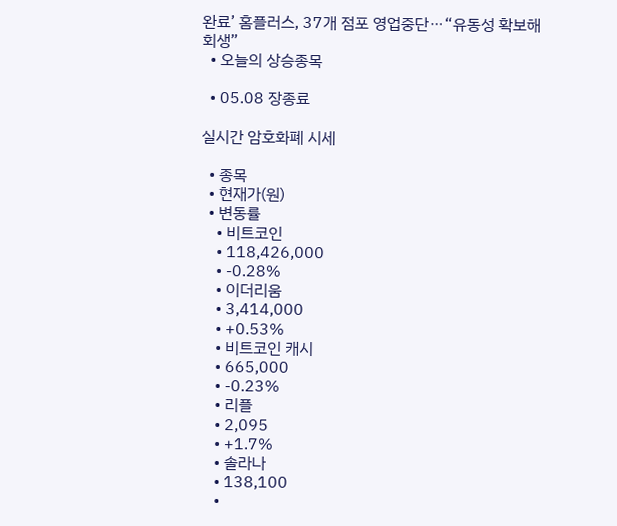완료’ 홈플러스, 37개 점포 영업중단⋯“유동성 확보해 회생”
  • 오늘의 상승종목

  • 05.08 장종료

실시간 암호화폐 시세

  • 종목
  • 현재가(원)
  • 변동률
    • 비트코인
    • 118,426,000
    • -0.28%
    • 이더리움
    • 3,414,000
    • +0.53%
    • 비트코인 캐시
    • 665,000
    • -0.23%
    • 리플
    • 2,095
    • +1.7%
    • 솔라나
    • 138,100
    •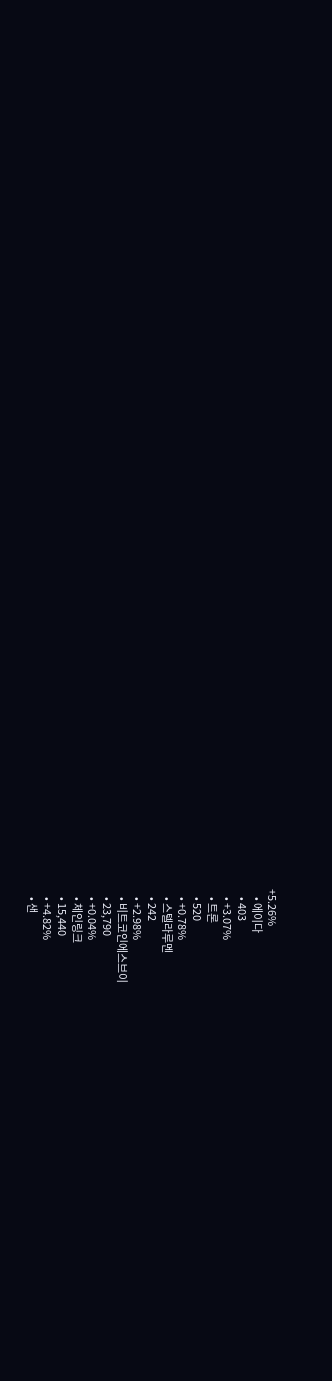+5.26%
    • 에이다
    • 403
    • +3.07%
    • 트론
    • 520
    • +0.78%
    • 스텔라루멘
    • 242
    • +2.98%
    • 비트코인에스브이
    • 23,790
    • +0.04%
    • 체인링크
    • 15,440
    • +4.82%
    • 샌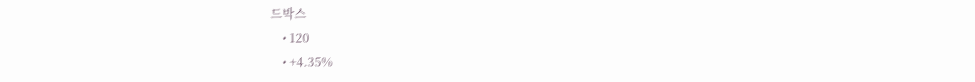드박스
    • 120
    • +4.35%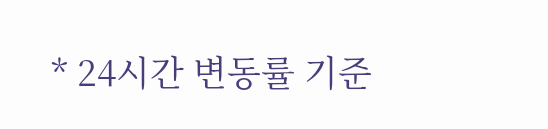* 24시간 변동률 기준